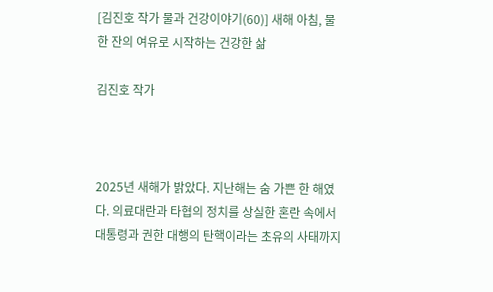[김진호 작가 물과 건강이야기(60)] 새해 아침, 물 한 잔의 여유로 시작하는 건강한 삶

김진호 작가



2025년 새해가 밝았다. 지난해는 숨 가쁜 한 해였다. 의료대란과 타협의 정치를 상실한 혼란 속에서 대통령과 권한 대행의 탄핵이라는 초유의 사태까지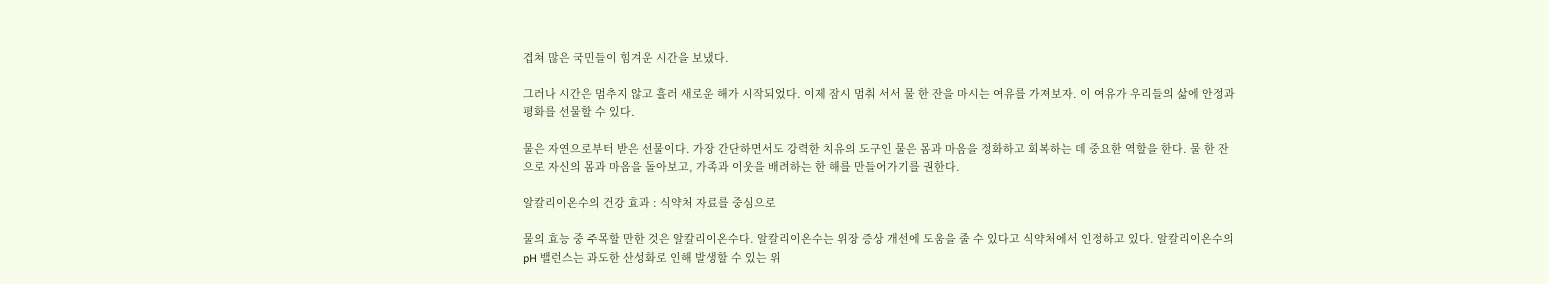겹쳐 많은 국민들이 힘겨운 시간을 보냈다.

그러나 시간은 멈추지 않고 흘러 새로운 해가 시작되었다. 이제 잠시 멈춰 서서 물 한 잔을 마시는 여유를 가져보자. 이 여유가 우리들의 삶에 안정과 평화를 선물할 수 있다.

물은 자연으로부터 받은 선물이다. 가장 간단하면서도 강력한 치유의 도구인 물은 몸과 마음을 정화하고 회복하는 데 중요한 역할을 한다. 물 한 잔으로 자신의 몸과 마음을 돌아보고, 가족과 이웃을 배려하는 한 해를 만들어가기를 권한다.

알칼리이온수의 건강 효과 : 식약처 자료를 중심으로

물의 효능 중 주목할 만한 것은 알칼리이온수다. 알칼리이온수는 위장 증상 개선에 도움을 줄 수 있다고 식약처에서 인정하고 있다. 알칼리이온수의 pH 밸런스는 과도한 산성화로 인해 발생할 수 있는 위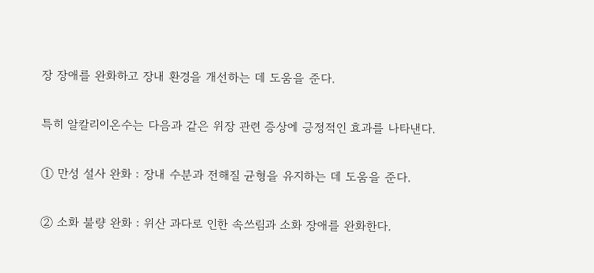장 장애를 완화하고 장내 환경을 개선하는 데 도움을 준다.

특히 알칼리이온수는 다음과 같은 위장 관련 증상에 긍정적인 효과를 나타낸다.

① 만성 설사 완화 : 장내 수분과 전해질 균형을 유지하는 데 도움을 준다.

② 소화 불량 완화 : 위산 과다로 인한 속쓰림과 소화 장애를 완화한다.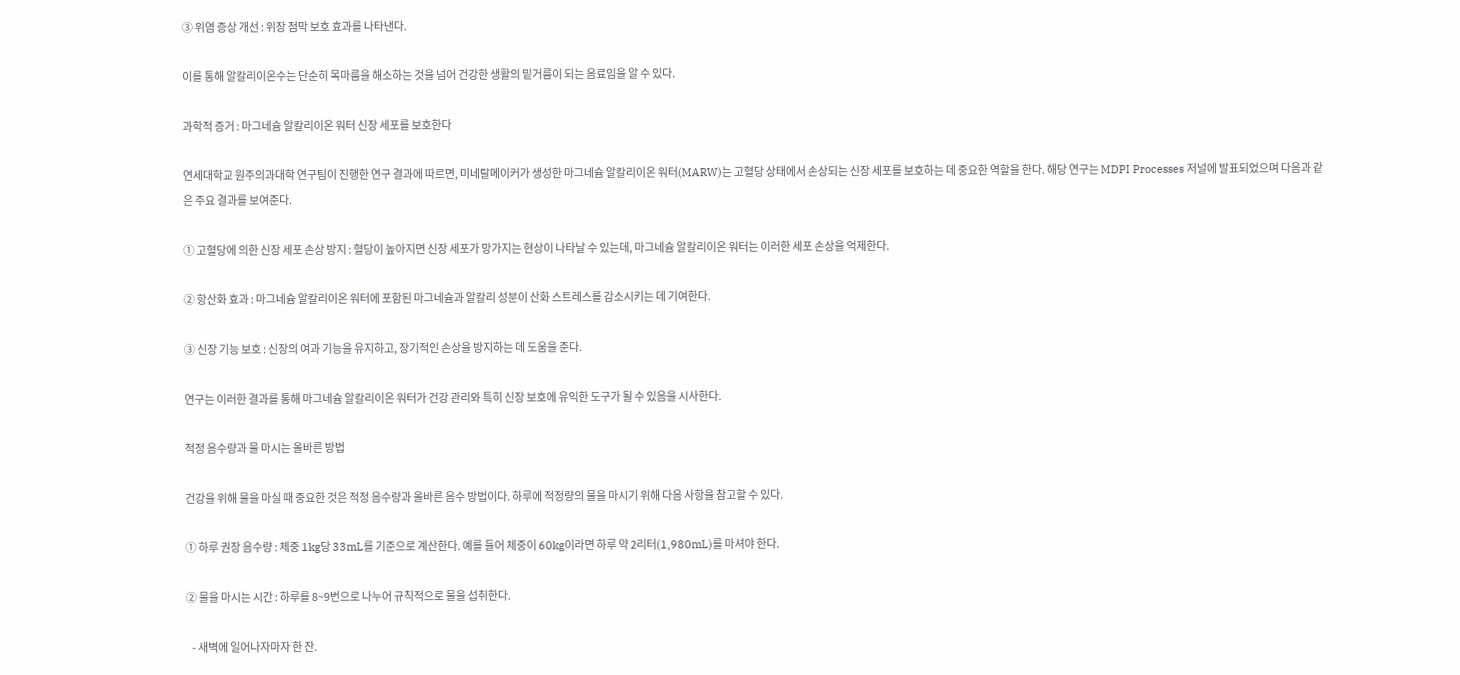③ 위염 증상 개선 : 위장 점막 보호 효과를 나타낸다.

이를 통해 알칼리이온수는 단순히 목마름을 해소하는 것을 넘어 건강한 생활의 밑거름이 되는 음료임을 알 수 있다.

과학적 증거 : 마그네슘 알칼리이온 워터 신장 세포를 보호한다

연세대학교 원주의과대학 연구팀이 진행한 연구 결과에 따르면, 미네랄메이커가 생성한 마그네슘 알칼리이온 워터(MARW)는 고혈당 상태에서 손상되는 신장 세포를 보호하는 데 중요한 역할을 한다. 해당 연구는 MDPI Processes 저널에 발표되었으며 다음과 같은 주요 결과를 보여준다.

① 고혈당에 의한 신장 세포 손상 방지 : 혈당이 높아지면 신장 세포가 망가지는 현상이 나타날 수 있는데, 마그네슘 알칼리이온 워터는 이러한 세포 손상을 억제한다.

② 항산화 효과 : 마그네슘 알칼리이온 워터에 포함된 마그네슘과 알칼리 성분이 산화 스트레스를 감소시키는 데 기여한다.

③ 신장 기능 보호 : 신장의 여과 기능을 유지하고, 장기적인 손상을 방지하는 데 도움을 준다.

연구는 이러한 결과를 통해 마그네슘 알칼리이온 워터가 건강 관리와 특히 신장 보호에 유익한 도구가 될 수 있음을 시사한다.

적정 음수량과 물 마시는 올바른 방법

건강을 위해 물을 마실 때 중요한 것은 적정 음수량과 올바른 음수 방법이다. 하루에 적정량의 물을 마시기 위해 다음 사항을 참고할 수 있다.

① 하루 권장 음수량 : 체중 1kg당 33mL를 기준으로 계산한다. 예를 들어 체중이 60kg이라면 하루 약 2리터(1,980mL)를 마셔야 한다.

② 물을 마시는 시간 : 하루를 8~9번으로 나누어 규칙적으로 물을 섭취한다.

   - 새벽에 일어나자마자 한 잔.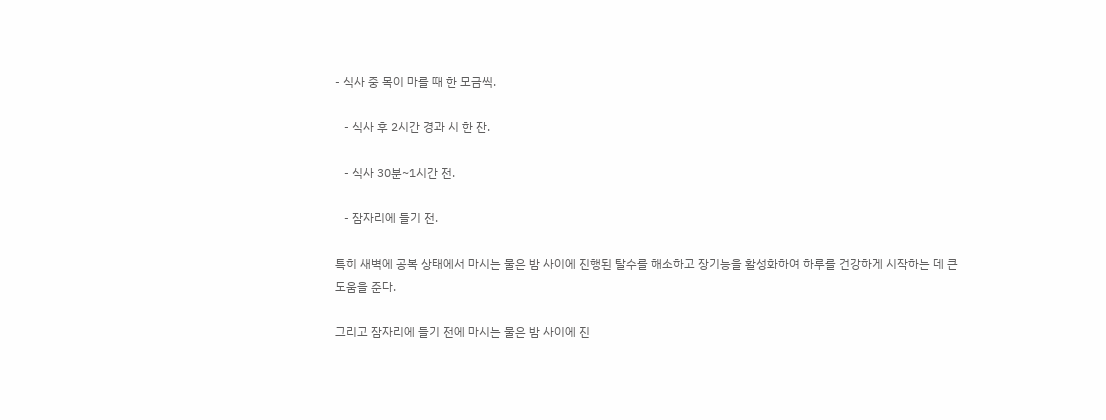- 식사 중 목이 마를 때 한 모금씩.

   - 식사 후 2시간 경과 시 한 잔.

   - 식사 30분~1시간 전.

   - 잠자리에 들기 전.

특히 새벽에 공복 상태에서 마시는 물은 밤 사이에 진행된 탈수를 해소하고 장기능을 활성화하여 하루를 건강하게 시작하는 데 큰 도움을 준다.

그리고 잠자리에 들기 전에 마시는 물은 밤 사이에 진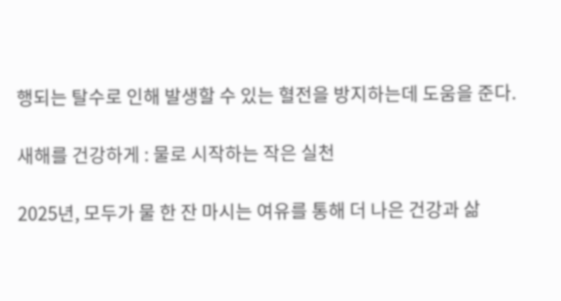행되는 탈수로 인해 발생할 수 있는 혈전을 방지하는데 도움을 준다.

새해를 건강하게 : 물로 시작하는 작은 실천

2025년, 모두가 물 한 잔 마시는 여유를 통해 더 나은 건강과 삶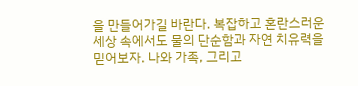을 만들어가길 바란다. 복잡하고 혼란스러운 세상 속에서도 물의 단순함과 자연 치유력을 믿어보자. 나와 가족, 그리고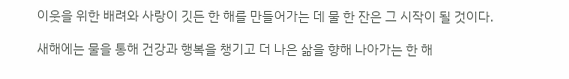이웃을 위한 배려와 사랑이 깃든 한 해를 만들어가는 데 물 한 잔은 그 시작이 될 것이다.

새해에는 물을 통해 건강과 행복을 챙기고 더 나은 삶을 향해 나아가는 한 해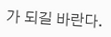가 되길 바란다.